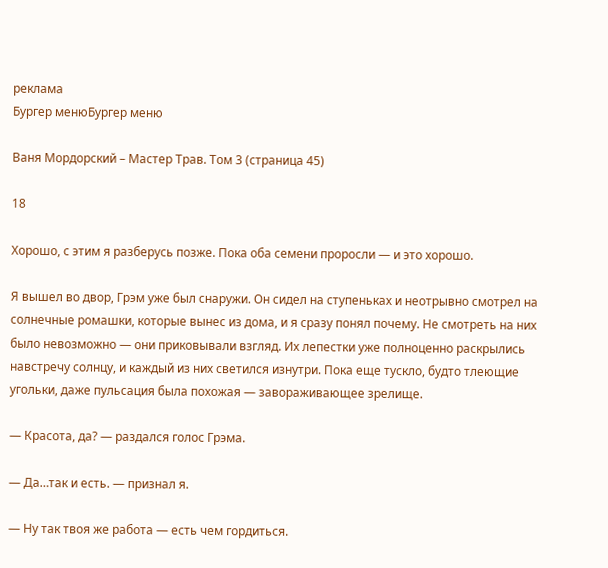реклама
Бургер менюБургер меню

Ваня Мордорский – Мастер Трав. Том 3 (страница 45)

18

Хорошо, с этим я разберусь позже. Пока оба семени проросли — и это хорошо.

Я вышел во двор, Грэм уже был снаружи. Он сидел на ступеньках и неотрывно смотрел на солнечные ромашки, которые вынес из дома, и я сразу понял почему. Не смотреть на них было невозможно — они приковывали взгляд. Их лепестки уже полноценно раскрылись навстречу солнцу, и каждый из них светился изнутри. Пока еще тускло, будто тлеющие угольки, даже пульсация была похожая — завораживающее зрелище.

— Красота, да? — раздался голос Грэма.

— Да…так и есть. — признал я.

— Ну так твоя же работа — есть чем гордиться.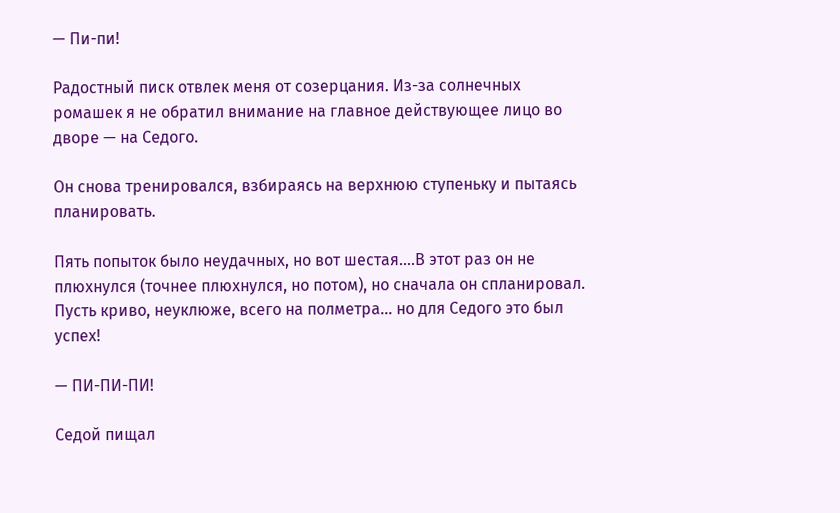— Пи-пи!

Радостный писк отвлек меня от созерцания. Из-за солнечных ромашек я не обратил внимание на главное действующее лицо во дворе — на Седого.

Он снова тренировался, взбираясь на верхнюю ступеньку и пытаясь планировать.

Пять попыток было неудачных, но вот шестая….В этот раз он не плюхнулся (точнее плюхнулся, но потом), но сначала он спланировал. Пусть криво, неуклюже, всего на полметра… но для Седого это был успех!

— ПИ-ПИ-ПИ!

Седой пищал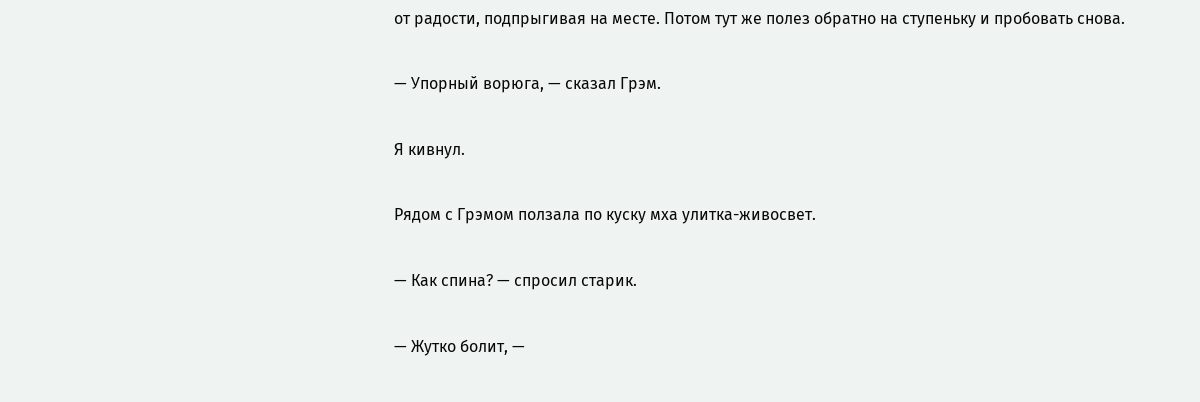от радости, подпрыгивая на месте. Потом тут же полез обратно на ступеньку и пробовать снова.

— Упорный ворюга, — сказал Грэм.

Я кивнул.

Рядом с Грэмом ползала по куску мха улитка-живосвет.

— Как спина? — спросил старик.

— Жутко болит, —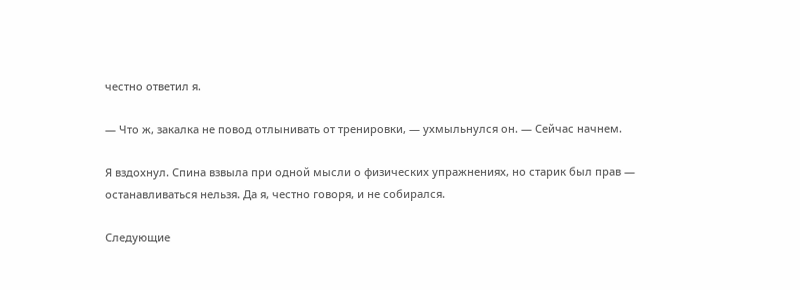честно ответил я.

— Что ж, закалка не повод отлынивать от тренировки, — ухмыльнулся он. — Сейчас начнем.

Я вздохнул. Спина взвыла при одной мысли о физических упражнениях, но старик был прав — останавливаться нельзя. Да я, честно говоря, и не собирался.

Следующие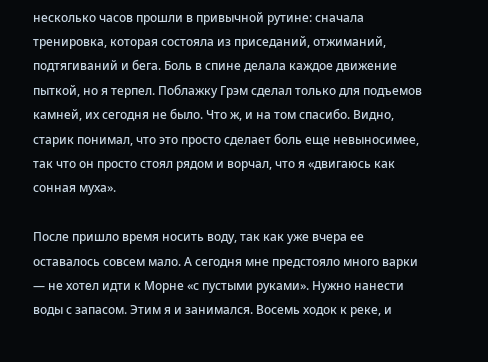несколько часов прошли в привычной рутине: сначала тренировка, которая состояла из приседаний, отжиманий, подтягиваний и бега. Боль в спине делала каждое движение пыткой, но я терпел. Поблажку Грэм сделал только для подъемов камней, их сегодня не было. Что ж, и на том спасибо. Видно, старик понимал, что это просто сделает боль еще невыносимее, так что он просто стоял рядом и ворчал, что я «двигаюсь как сонная муха».

После пришло время носить воду, так как уже вчера ее оставалось совсем мало. А сегодня мне предстояло много варки — не хотел идти к Морне «с пустыми руками». Нужно нанести воды с запасом. Этим я и занимался. Восемь ходок к реке, и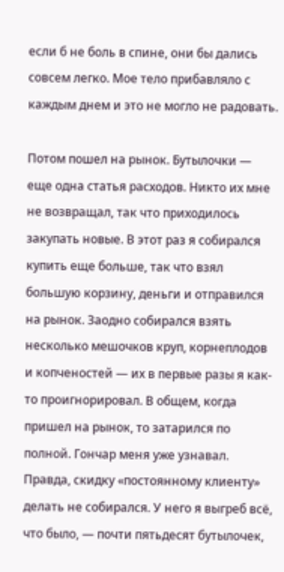если б не боль в спине, они бы дались совсем легко. Мое тело прибавляло с каждым днем и это не могло не радовать.

Потом пошел на рынок. Бутылочки — еще одна статья расходов. Никто их мне не возвращал, так что приходилось закупать новые. В этот раз я собирался купить еще больше, так что взял большую корзину, деньги и отправился на рынок. Заодно собирался взять несколько мешочков круп, корнеплодов и копченостей — их в первые разы я как-то проигнорировал. В общем, когда пришел на рынок, то затарился по полной. Гончар меня уже узнавал. Правда, скидку «постоянному клиенту» делать не собирался. У него я выгреб всё, что было, — почти пятьдесят бутылочек,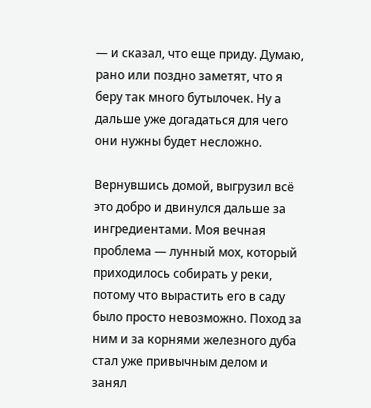— и сказал, что еще приду. Думаю, рано или поздно заметят, что я беру так много бутылочек. Ну а дальше уже догадаться для чего они нужны будет несложно.

Вернувшись домой, выгрузил всё это добро и двинулся дальше за ингредиентами. Моя вечная проблема — лунный мох, который приходилось собирать у реки, потому что вырастить его в саду было просто невозможно. Поход за ним и за корнями железного дуба стал уже привычным делом и занял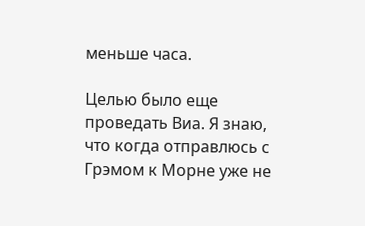меньше часа.

Целью было еще проведать Виа. Я знаю, что когда отправлюсь с Грэмом к Морне уже не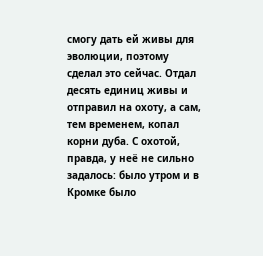смогу дать ей живы для эволюции, поэтому сделал это сейчас. Отдал десять единиц живы и отправил на охоту, а сам, тем временем, копал корни дуба. С охотой, правда, у неё не сильно задалось: было утром и в Кромке было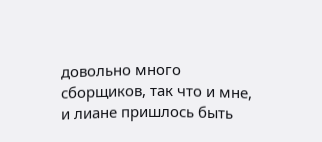довольно много сборщиков, так что и мне, и лиане пришлось быть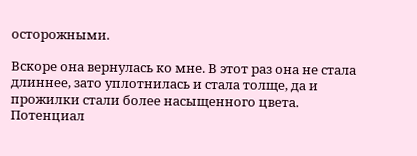осторожными.

Вскоре она вернулась ко мне. В этот раз она не стала длиннее, зато уплотнилась и стала толще, да и прожилки стали более насыщенного цвета. Потенциал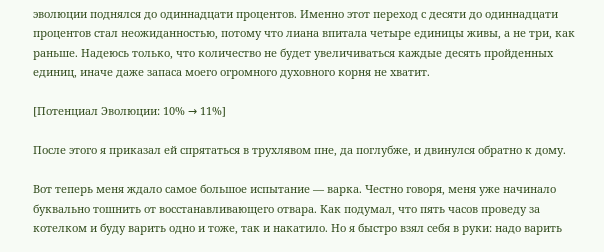эволюции поднялся до одиннадцати процентов. Именно этот переход с десяти до одиннадцати процентов стал неожиданностью, потому что лиана впитала четыре единицы живы, а не три, как раньше. Надеюсь только, что количество не будет увеличиваться каждые десять пройденных единиц, иначе даже запаса моего огромного духовного корня не хватит.

[Потенциал Эволюции: 10% → 11%]

После этого я приказал ей спрятаться в трухлявом пне, да поглубже, и двинулся обратно к дому.

Вот теперь меня ждало самое большое испытание — варка. Честно говоря, меня уже начинало буквально тошнить от восстанавливающего отвара. Как подумал, что пять часов проведу за котелком и буду варить одно и тоже, так и накатило. Но я быстро взял себя в руки: надо варить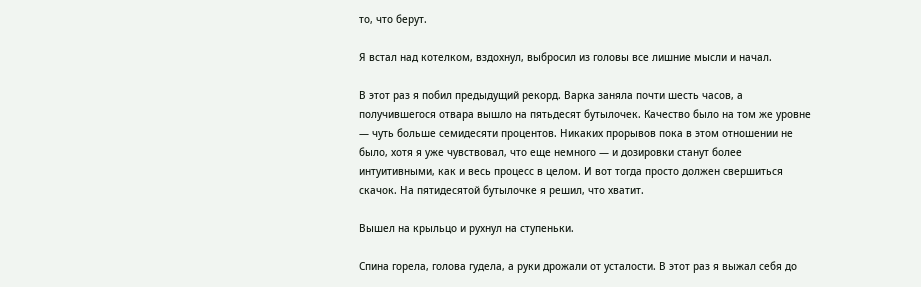то, что берут.

Я встал над котелком, вздохнул, выбросил из головы все лишние мысли и начал.

В этот раз я побил предыдущий рекорд. Варка заняла почти шесть часов, а получившегося отвара вышло на пятьдесят бутылочек. Качество было на том же уровне — чуть больше семидесяти процентов. Никаких прорывов пока в этом отношении не было, хотя я уже чувствовал, что еще немного — и дозировки станут более интуитивными, как и весь процесс в целом. И вот тогда просто должен свершиться скачок. На пятидесятой бутылочке я решил, что хватит.

Вышел на крыльцо и рухнул на ступеньки.

Спина горела, голова гудела, а руки дрожали от усталости. В этот раз я выжал себя до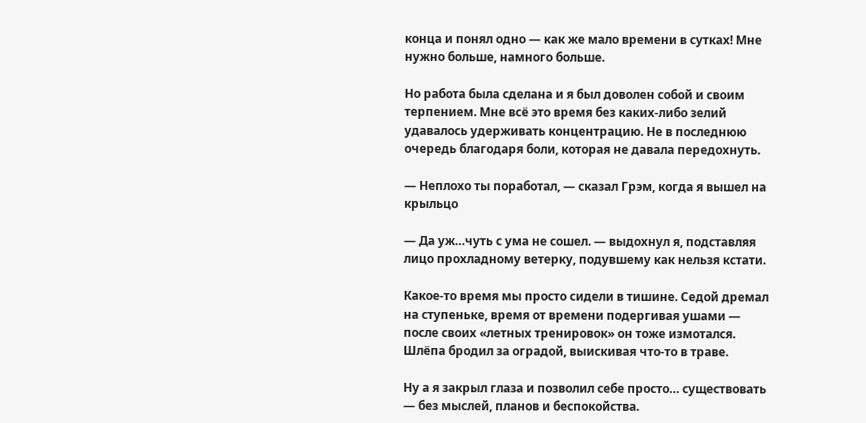конца и понял одно — как же мало времени в сутках! Мне нужно больше, намного больше.

Но работа была сделана и я был доволен собой и своим терпением. Мне всё это время без каких-либо зелий удавалось удерживать концентрацию. Не в последнюю очередь благодаря боли, которая не давала передохнуть.

— Неплохо ты поработал, — сказал Грэм, когда я вышел на крыльцо

— Да уж…чуть с ума не сошел. — выдохнул я, подставляя лицо прохладному ветерку, подувшему как нельзя кстати.

Какое-то время мы просто сидели в тишине. Седой дремал на ступеньке, время от времени подергивая ушами — после своих «летных тренировок» он тоже измотался. Шлёпа бродил за оградой, выискивая что-то в траве.

Ну а я закрыл глаза и позволил себе просто… существовать — без мыслей, планов и беспокойства.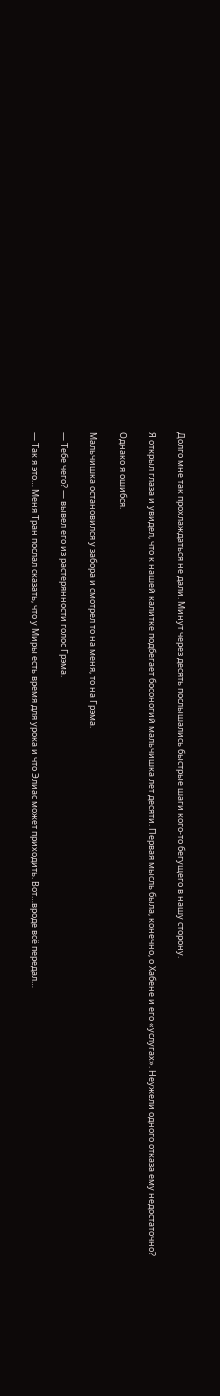Долго мне так прохлаждаться не дали. Минут через десять послышались быстрые шаги кого-то бегущего в нашу сторону.

Я открыл глаза и увидел, что к нашей калитке подбегает босоногий мальчишка лет десяти. Первая мысль была, конечно, о Хабене и его «услугах». Неужели одного отказа ему недостаточно?

Однако я ошибся.

Мальчишка остановился у забора и смотрел то на меня, то на Грэма.

— Тебе чего? — вывел его из растерянности голос Грэма.

— Так я это… Меня Тран послал сказать, что у Миры есть время для урока и что Элиас может приходить. Вот…вроде всё передал…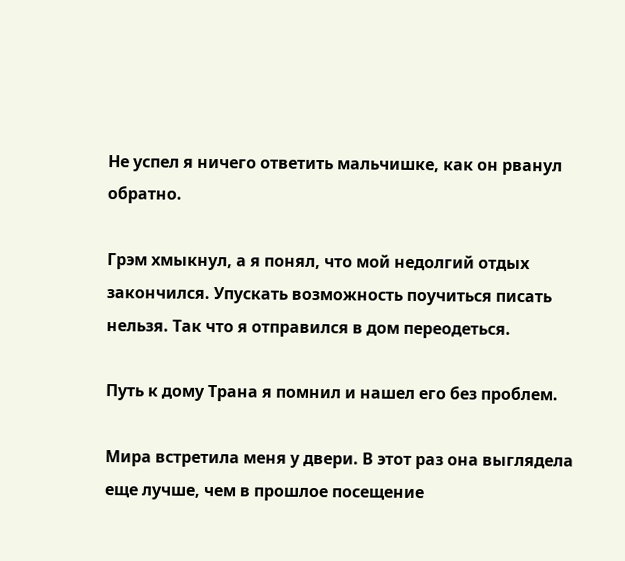Не успел я ничего ответить мальчишке, как он рванул обратно.

Грэм хмыкнул, а я понял, что мой недолгий отдых закончился. Упускать возможность поучиться писать нельзя. Так что я отправился в дом переодеться.

Путь к дому Трана я помнил и нашел его без проблем.

Мира встретила меня у двери. В этот раз она выглядела еще лучше, чем в прошлое посещение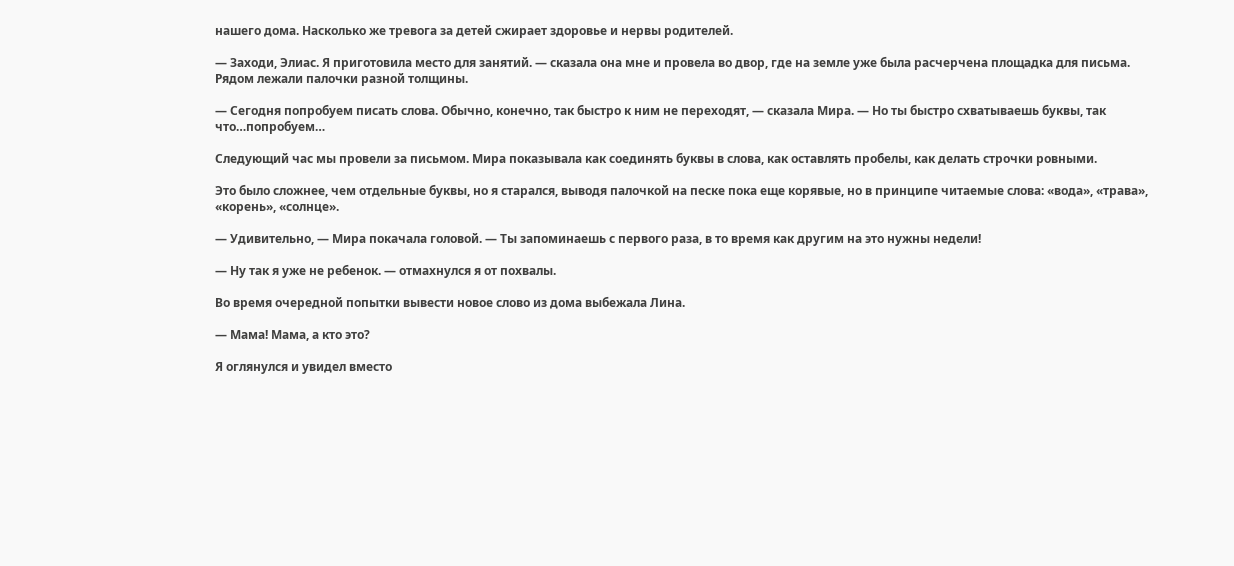нашего дома. Насколько же тревога за детей сжирает здоровье и нервы родителей.

— Заходи, Элиас. Я приготовила место для занятий. — сказала она мне и провела во двор, где на земле уже была расчерчена площадка для письма. Рядом лежали палочки разной толщины.

— Сегодня попробуем писать слова. Обычно, конечно, так быстро к ним не переходят, — сказала Мира. — Но ты быстро схватываешь буквы, так что…попробуем…

Следующий час мы провели за письмом. Мира показывала как соединять буквы в слова, как оставлять пробелы, как делать строчки ровными.

Это было сложнее, чем отдельные буквы, но я старался, выводя палочкой на песке пока еще корявые, но в принципе читаемые слова: «вода», «трава», «корень», «солнце».

— Удивительно, — Мира покачала головой. — Ты запоминаешь с первого раза, в то время как другим на это нужны недели!

— Ну так я уже не ребенок. — отмахнулся я от похвалы.

Во время очередной попытки вывести новое слово из дома выбежала Лина.

— Мама! Мама, а кто это?

Я оглянулся и увидел вместо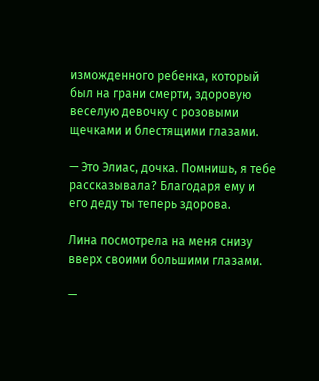изможденного ребенка, который был на грани смерти, здоровую веселую девочку с розовыми щечками и блестящими глазами.

— Это Элиас, дочка. Помнишь, я тебе рассказывала? Благодаря ему и его деду ты теперь здорова.

Лина посмотрела на меня снизу вверх своими большими глазами.

—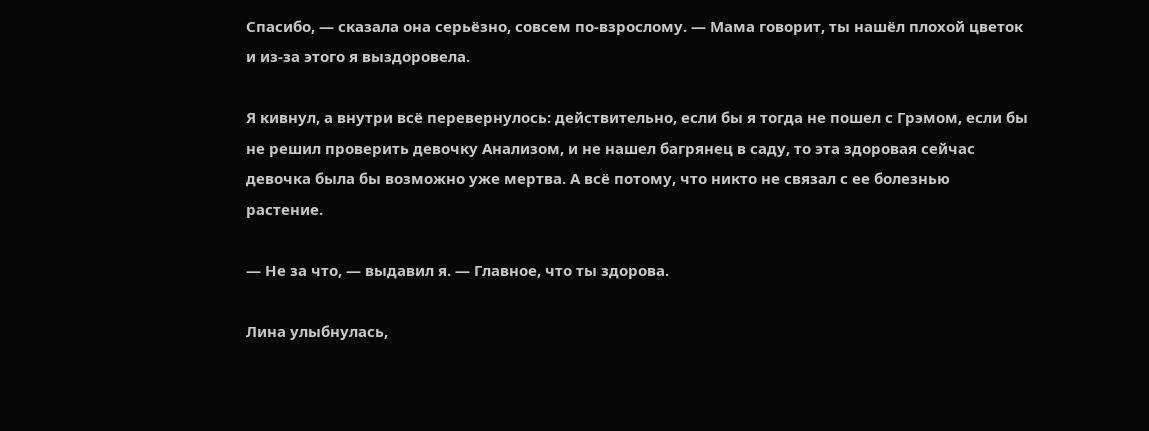Спасибо, — сказала она серьёзно, совсем по-взрослому. — Мама говорит, ты нашёл плохой цветок и из-за этого я выздоровела.

Я кивнул, а внутри всё перевернулось: действительно, если бы я тогда не пошел с Грэмом, если бы не решил проверить девочку Анализом, и не нашел багрянец в саду, то эта здоровая сейчас девочка была бы возможно уже мертва. А всё потому, что никто не связал с ее болезнью растение.

— Не за что, — выдавил я. — Главное, что ты здорова.

Лина улыбнулась,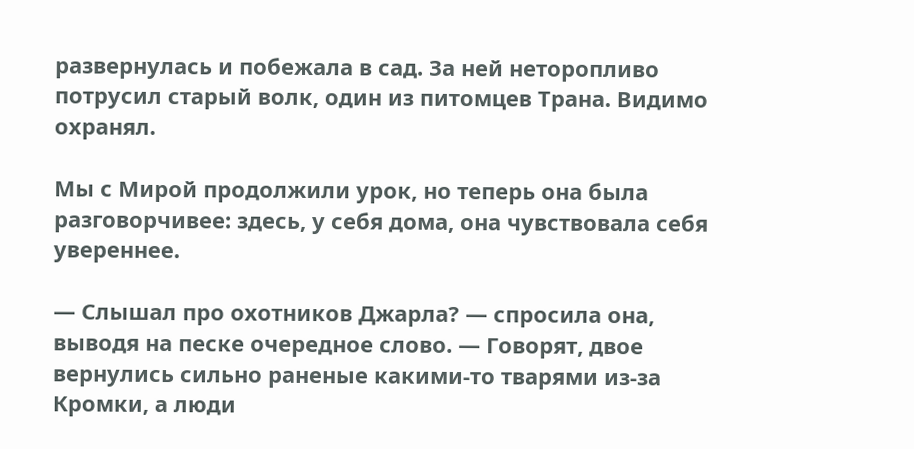развернулась и побежала в сад. За ней неторопливо потрусил старый волк, один из питомцев Трана. Видимо охранял.

Мы с Мирой продолжили урок, но теперь она была разговорчивее: здесь, у себя дома, она чувствовала себя увереннее.

— Слышал про охотников Джарла? — спросила она, выводя на песке очередное слово. — Говорят, двое вернулись сильно раненые какими-то тварями из-за Кромки, а люди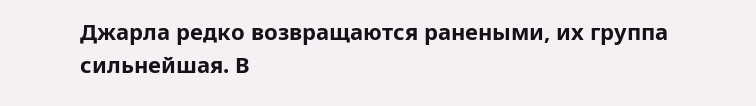Джарла редко возвращаются ранеными, их группа сильнейшая. В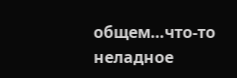общем…что-то неладное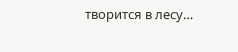творится в лесу…